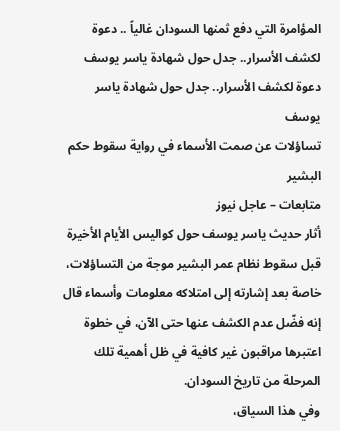المؤامرة التي دفع ثمنها السودان غالياً .. دعوة لكشف الأسرار.. جدل حول شهادة ياسر يوسف
دعوة لكشف الأسرار.. جدل حول شهادة ياسر يوسف
تساؤلات عن صمت الأسماء في رواية سقوط حكم البشير
متابعات – عاجل نيوز
أثار حديث ياسر يوسف حول كواليس الأيام الأخيرة قبل سقوط نظام عمر البشير موجة من التساؤلات، خاصة بعد إشارته إلى امتلاكه معلومات وأسماء قال إنه فضّل عدم الكشف عنها حتى الآن، في خطوة اعتبرها مراقبون غير كافية في ظل أهمية تلك المرحلة من تاريخ السودان.
وفي هذا السياق،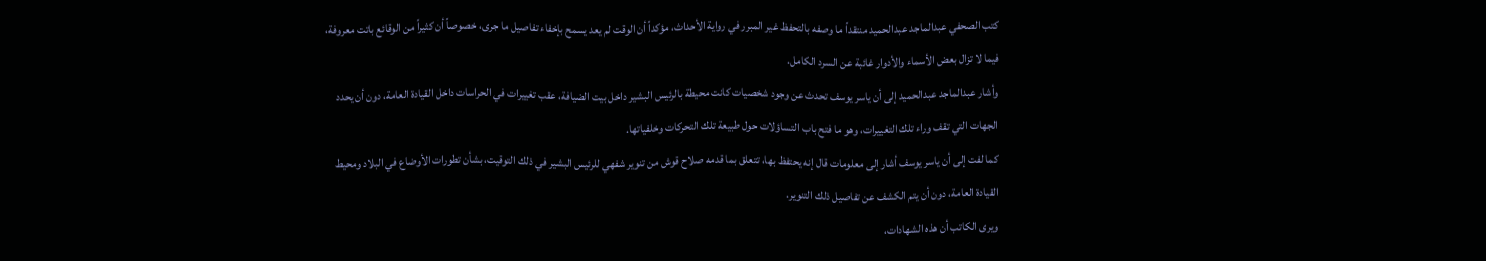كتب الصحفي عبدالماجد عبدالحميد منتقداً ما وصفه بالتحفظ غير المبرر في رواية الأحداث، مؤكداً أن الوقت لم يعد يسمح بإخفاء تفاصيل ما جرى، خصوصاً أن كثيراً من الوقائع باتت معروفة، فيما لا تزال بعض الأسماء والأدوار غائبة عن السرد الكامل.
وأشار عبدالماجد عبدالحميد إلى أن ياسر يوسف تحدث عن وجود شخصيات كانت محيطة بالرئيس البشير داخل بيت الضيافة، عقب تغييرات في الحراسات داخل القيادة العامة، دون أن يحدد الجهات التي تقف وراء تلك التغييرات، وهو ما فتح باب التساؤلات حول طبيعة تلك التحركات وخلفياتها.
كما لفت إلى أن ياسر يوسف أشار إلى معلومات قال إنه يحتفظ بها، تتعلق بما قدمه صلاح قوش من تنوير شفهي للرئيس البشير في ذلك التوقيت، بشأن تطورات الأوضاع في البلاد ومحيط القيادة العامة، دون أن يتم الكشف عن تفاصيل ذلك التنوير.
ويرى الكاتب أن هذه الشهادات،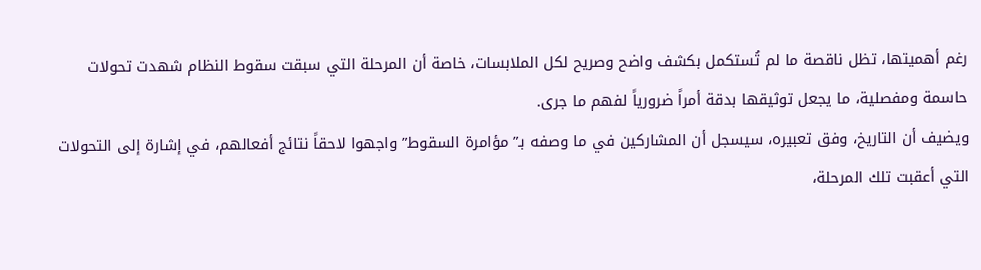رغم أهميتها، تظل ناقصة ما لم تُستكمل بكشف واضح وصريح لكل الملابسات، خاصة أن المرحلة التي سبقت سقوط النظام شهدت تحولات حاسمة ومفصلية، ما يجعل توثيقها بدقة أمراً ضرورياً لفهم ما جرى.
ويضيف أن التاريخ، وفق تعبيره، سيسجل أن المشاركين في ما وصفه بـ”مؤامرة السقوط” واجهوا لاحقاً نتائج أفعالهم، في إشارة إلى التحولات التي أعقبت تلك المرحلة،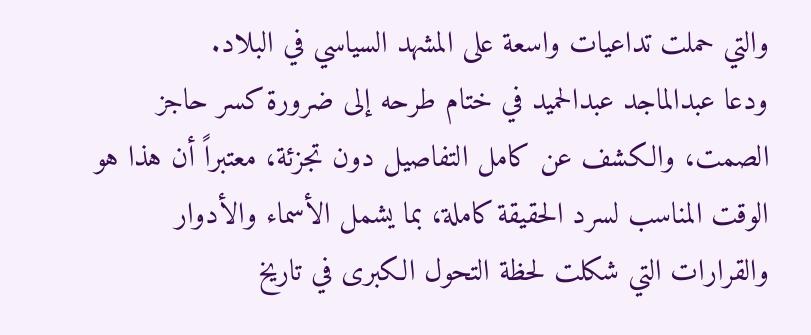والتي حملت تداعيات واسعة على المشهد السياسي في البلاد.
ودعا عبدالماجد عبدالحميد في ختام طرحه إلى ضرورة كسر حاجز الصمت، والكشف عن كامل التفاصيل دون تجزئة، معتبراً أن هذا هو الوقت المناسب لسرد الحقيقة كاملة، بما يشمل الأسماء والأدوار والقرارات التي شكلت لحظة التحول الكبرى في تاريخ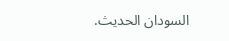السودان الحديث.